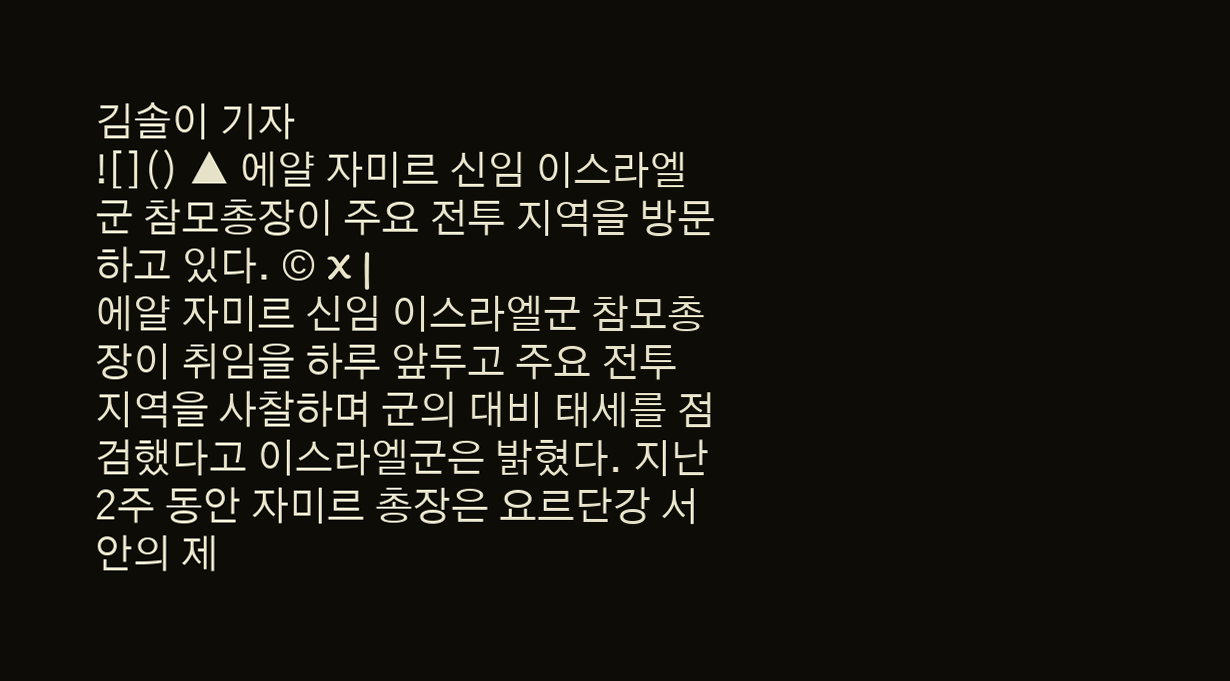김솔이 기자
![]() ▲ 에얄 자미르 신임 이스라엘군 참모총장이 주요 전투 지역을 방문하고 있다. © X |
에얄 자미르 신임 이스라엘군 참모총장이 취임을 하루 앞두고 주요 전투 지역을 사찰하며 군의 대비 태세를 점검했다고 이스라엘군은 밝혔다. 지난 2주 동안 자미르 총장은 요르단강 서안의 제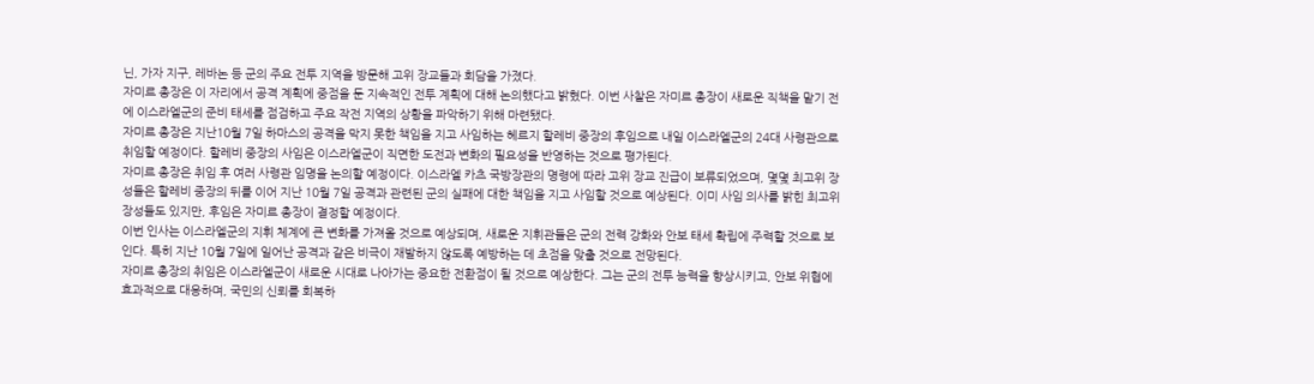닌, 가자 지구, 레바논 등 군의 주요 전투 지역을 방문해 고위 장교들과 회담을 가졌다.
자미르 총장은 이 자리에서 공격 계획에 중점을 둔 지속적인 전투 계획에 대해 논의했다고 밝혔다. 이번 사찰은 자미르 총장이 새로운 직책을 맡기 전에 이스라엘군의 준비 태세를 점검하고 주요 작전 지역의 상황을 파악하기 위해 마련됐다.
자미르 총장은 지난10월 7일 하마스의 공격을 막지 못한 책임을 지고 사임하는 헤르지 할레비 중장의 후임으로 내일 이스라엘군의 24대 사령관으로 취임할 예정이다. 할레비 중장의 사임은 이스라엘군이 직면한 도전과 변화의 필요성을 반영하는 것으로 평가된다.
자미르 총장은 취임 후 여러 사령관 임명을 논의할 예정이다. 이스라엘 카츠 국방장관의 명령에 따라 고위 장교 진급이 보류되었으며, 몇몇 최고위 장성들은 할레비 중장의 뒤를 이어 지난 10월 7일 공격과 관련된 군의 실패에 대한 책임을 지고 사임할 것으로 예상된다. 이미 사임 의사를 밝힌 최고위 장성들도 있지만, 후임은 자미르 총장이 결정할 예정이다.
이번 인사는 이스라엘군의 지휘 체계에 큰 변화를 가져올 것으로 예상되며, 새로운 지휘관들은 군의 전력 강화와 안보 태세 확립에 주력할 것으로 보인다. 특히 지난 10월 7일에 일어난 공격과 같은 비극이 재발하지 않도록 예방하는 데 초점을 맞출 것으로 전망된다.
자미르 총장의 취임은 이스라엘군이 새로운 시대로 나아가는 중요한 전환점이 될 것으로 예상한다. 그는 군의 전투 능력을 향상시키고, 안보 위협에 효과적으로 대응하며, 국민의 신뢰를 회복하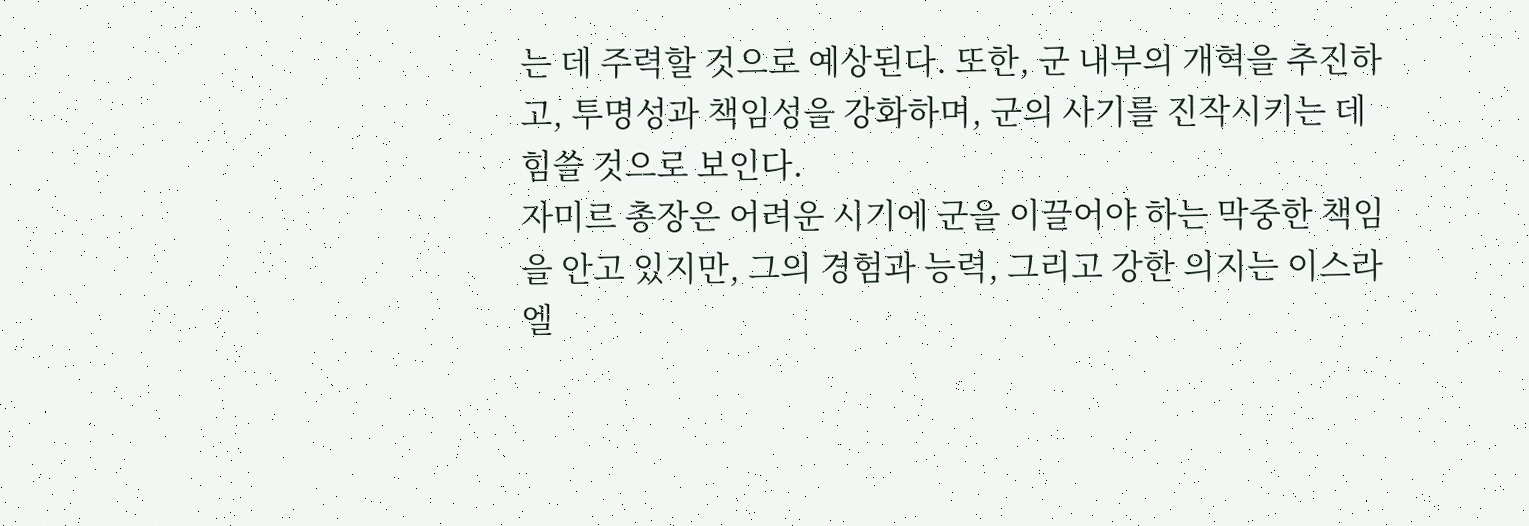는 데 주력할 것으로 예상된다. 또한, 군 내부의 개혁을 추진하고, 투명성과 책임성을 강화하며, 군의 사기를 진작시키는 데 힘쓸 것으로 보인다.
자미르 총장은 어려운 시기에 군을 이끌어야 하는 막중한 책임을 안고 있지만, 그의 경험과 능력, 그리고 강한 의지는 이스라엘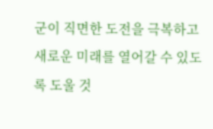군이 직면한 도전을 극복하고 새로운 미래를 열어갈 수 있도록 도울 것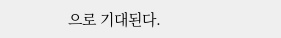으로 기대된다.